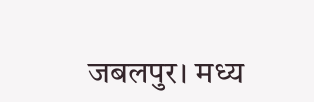जबलपुर। मध्य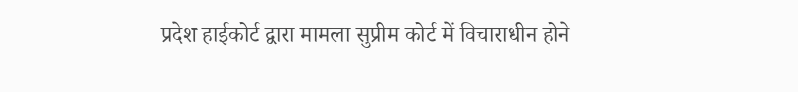प्रदेश हाईकोर्ट द्वारा मामला सुप्रीम कोर्ट में विचाराधीन होने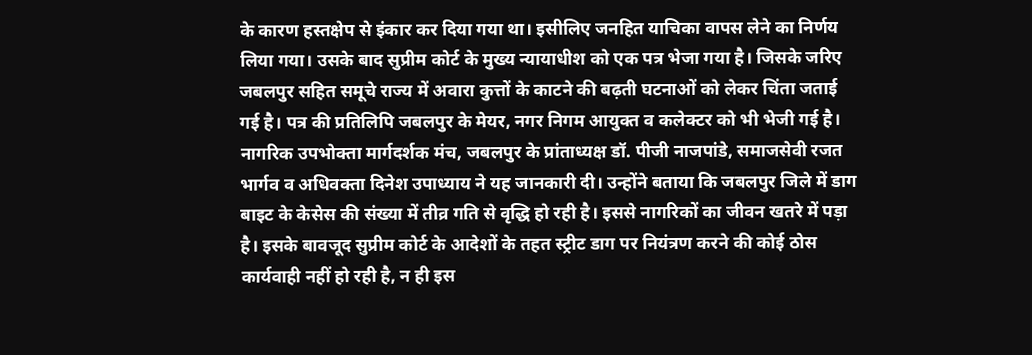के कारण हस्तक्षेप से इंकार कर दिया गया था। इसीलिए जनहित याचिका वापस लेने का निर्णय लिया गया। उसके बाद सुप्रीम कोर्ट के मुख्य न्यायाधीश को एक पत्र भेजा गया है। जिसके जरिए जबलपुर सहित समूचे राज्य में अवारा कुत्तों के काटने की बढ़ती घटनाओं को लेकर चिंता जताई गई है। पत्र की प्रतिलिपि जबलपुर के मेयर, नगर निगम आयुक्त व कलेक्टर को भी भेजी गई है।
नागरिक उपभोक्ता मार्गदर्शक मंच, जबलपुर के प्रांताध्यक्ष डॉ. पीजी नाजपांडे, समाजसेवी रजत भार्गव व अधिवक्ता दिनेश उपाध्याय ने यह जानकारी दी। उन्होंने बताया कि जबलपुर जिले में डाग बाइट के केसेस की संख्या में तीव्र गति से वृद्धि हो रही है। इससे नागरिकों का जीवन खतरे में पड़ा है। इसके बावजूद सुप्रीम कोर्ट के आदेशों के तहत स्ट्रीट डाग पर नियंत्रण करने की कोई ठोस कार्यवाही नहीं हो रही है, न ही इस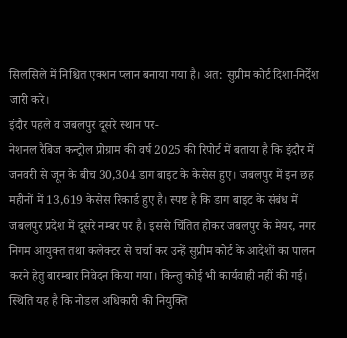सिलसिले में निश्चित एक्शन प्लान बनाया गया है। अत: सुप्रीम कोर्ट दिशा-निर्देश जारी करे।
इंदौर पहले व जबलपुर दूसरे स्थान पर-
नेशनल रैबिज कन्ट्रोल प्रोग्राम की वर्ष 2025 की रिपोर्ट में बताया है कि इंदौर में जनवरी से जून के बीच 30,304 डाग बाइट के केसेस हुए। जबलपुर में इन छह महीनों में 13,619 केसेस रिकार्ड हुए है। स्पष्ट है कि डाग बाइट के संबंध में जबलपुर प्रदेश में दूसरे नम्बर पर है। इससे चिंतित होकर जबलपुर के मेयर, नगर निगम आयुक्त तथा कलेक्टर से चर्चा कर उन्हें सुप्रीम कोर्ट के आदेशों का पालन करने हेतु बारम्बार निवेदन किया गया। किन्तु कोई भी कार्यवाही नहीं की गई। स्थिति यह है कि नोडल अधिकारी की नियुक्ति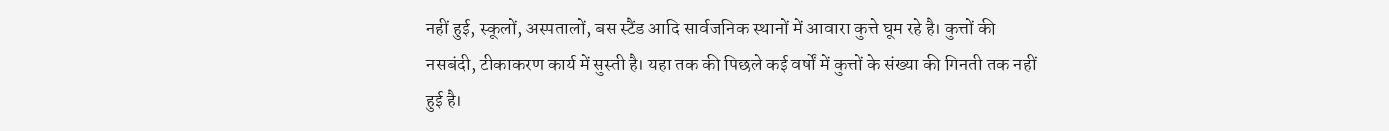नहीं हुई, स्कूलों, अस्पतालों, बस स्टैंड आदि सार्वजनिक स्थानों में आवारा कुत्ते घूम रहे है। कुत्तों की नसबंदी, टीकाकरण कार्य में सुस्ती है। यहा तक की पिछले कई वर्षों में कुत्तों के संख्या की गिनती तक नहीं हुई है।